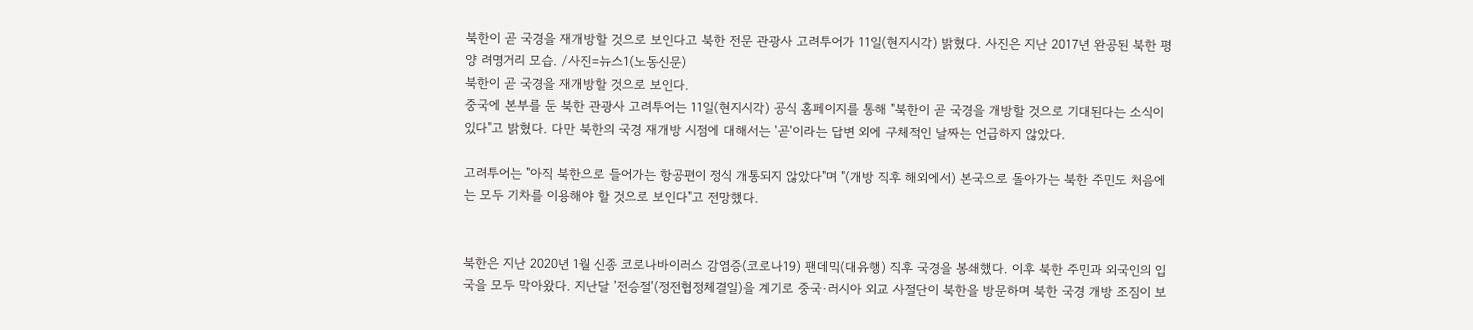북한이 곧 국경을 재개방할 것으로 보인다고 북한 전문 관광사 고려투어가 11일(현지시각) 밝혔다. 사진은 지난 2017년 완공된 북한 평양 려명거리 모습. /사진=뉴스1(노동신문)
북한이 곧 국경을 재개방할 것으로 보인다.
중국에 본부를 둔 북한 관광사 고려투어는 11일(현지시각) 공식 홈페이지를 통해 "북한이 곧 국경을 개방할 것으로 기대된다는 소식이 있다"고 밝혔다. 다만 북한의 국경 재개방 시점에 대해서는 '곧'이라는 답변 외에 구체적인 날짜는 언급하지 않았다.

고려투어는 "아직 북한으로 들어가는 항공편이 정식 개통되지 않았다"며 "(개방 직후 해외에서) 본국으로 돌아가는 북한 주민도 처음에는 모두 기차를 이용해야 할 것으로 보인다"고 전망했다.


북한은 지난 2020년 1월 신종 코로나바이러스 감염증(코로나19) 팬데믹(대유행) 직후 국경을 봉쇄했다. 이후 북한 주민과 외국인의 입국을 모두 막아왔다. 지난달 '전승절'(정전협정체결일)을 계기로 중국·러시아 외교 사절단이 북한을 방문하며 북한 국경 개방 조짐이 보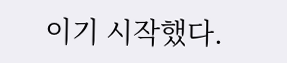이기 시작했다.